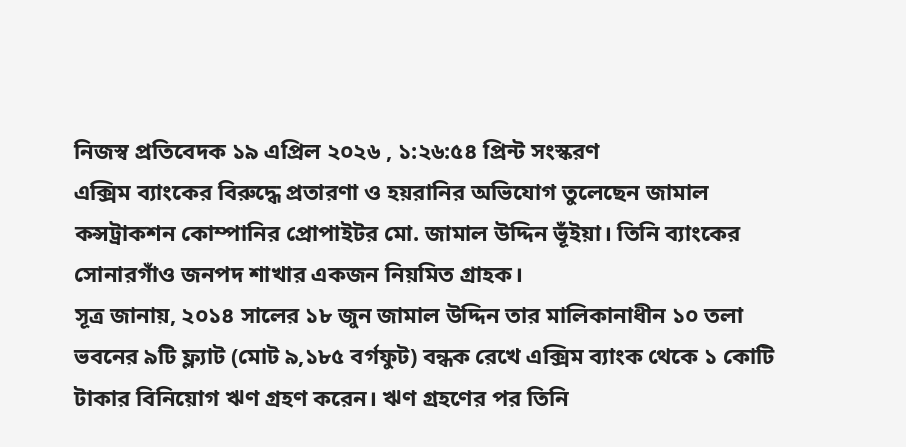নিজস্ব প্রতিবেদক ১৯ এপ্রিল ২০২৬ , ১:২৬:৫৪ প্রিন্ট সংস্করণ
এক্সিম ব্যাংকের বিরুদ্ধে প্রতারণা ও হয়রানির অভিযোগ তুলেছেন জামাল কন্সট্রাকশন কোম্পানির প্রোপাইটর মো. জামাল উদ্দিন ভূঁইয়া। তিনি ব্যাংকের সোনারগাঁও জনপদ শাখার একজন নিয়মিত গ্রাহক।
সূত্র জানায়, ২০১৪ সালের ১৮ জুন জামাল উদ্দিন তার মালিকানাধীন ১০ তলা ভবনের ৯টি ফ্ল্যাট (মোট ৯,১৮৫ বর্গফুট) বন্ধক রেখে এক্সিম ব্যাংক থেকে ১ কোটি টাকার বিনিয়োগ ঋণ গ্রহণ করেন। ঋণ গ্রহণের পর তিনি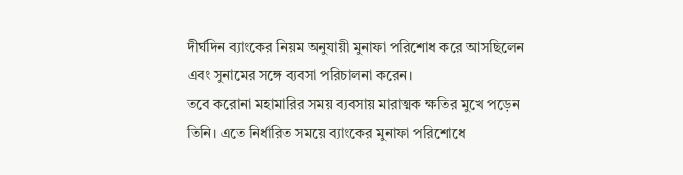দীর্ঘদিন ব্যাংকের নিয়ম অনুযায়ী মুনাফা পরিশোধ করে আসছিলেন এবং সুনামের সঙ্গে ব্যবসা পরিচালনা করেন।
তবে করোনা মহামারির সময় ব্যবসায় মারাত্মক ক্ষতির মুখে পড়েন তিনি। এতে নির্ধারিত সময়ে ব্যাংকের মুনাফা পরিশোধে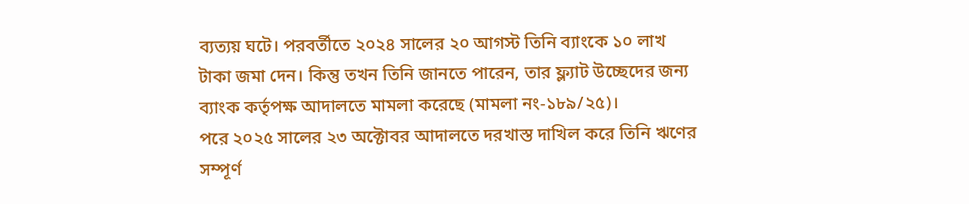ব্যত্যয় ঘটে। পরবর্তীতে ২০২৪ সালের ২০ আগস্ট তিনি ব্যাংকে ১০ লাখ টাকা জমা দেন। কিন্তু তখন তিনি জানতে পারেন, তার ফ্ল্যাট উচ্ছেদের জন্য ব্যাংক কর্তৃপক্ষ আদালতে মামলা করেছে (মামলা নং-১৮৯/২৫)।
পরে ২০২৫ সালের ২৩ অক্টোবর আদালতে দরখাস্ত দাখিল করে তিনি ঋণের সম্পূর্ণ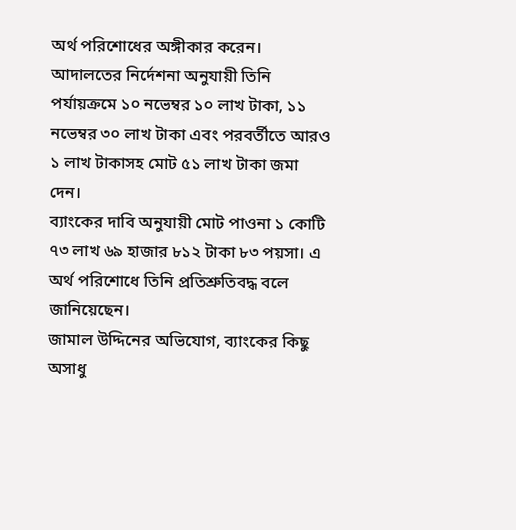অর্থ পরিশোধের অঙ্গীকার করেন। আদালতের নির্দেশনা অনুযায়ী তিনি পর্যায়ক্রমে ১০ নভেম্বর ১০ লাখ টাকা, ১১ নভেম্বর ৩০ লাখ টাকা এবং পরবর্তীতে আরও ১ লাখ টাকাসহ মোট ৫১ লাখ টাকা জমা দেন।
ব্যাংকের দাবি অনুযায়ী মোট পাওনা ১ কোটি ৭৩ লাখ ৬৯ হাজার ৮১২ টাকা ৮৩ পয়সা। এ অর্থ পরিশোধে তিনি প্রতিশ্রুতিবদ্ধ বলে জানিয়েছেন।
জামাল উদ্দিনের অভিযোগ, ব্যাংকের কিছু অসাধু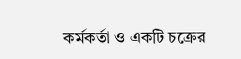কর্মকর্তা ও একটি চক্রের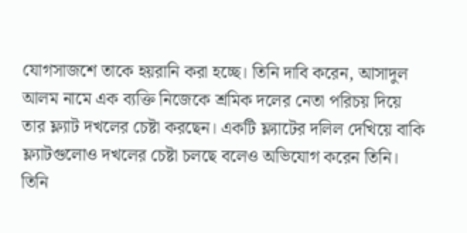যোগসাজশে তাকে হয়রানি করা হচ্ছে। তিনি দাবি করেন, আসাদুল আলম নামে এক ব্যক্তি নিজেকে শ্রমিক দলের নেতা পরিচয় দিয়ে তার ফ্ল্যাট দখলের চেষ্টা করছেন। একটি ফ্ল্যাটের দলিল দেখিয়ে বাকি ফ্ল্যাটগুলোও দখলের চেষ্টা চলছে বলেও অভিযোগ করেন তিনি।
তিনি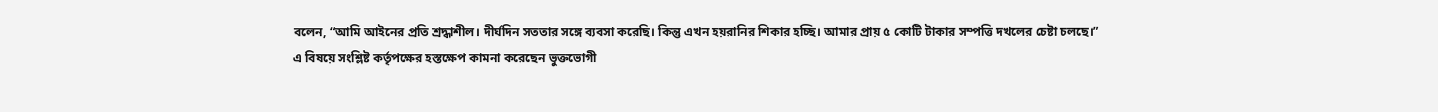বলেন, “আমি আইনের প্রতি শ্রদ্ধাশীল। দীর্ঘদিন সততার সঙ্গে ব্যবসা করেছি। কিন্তু এখন হয়রানির শিকার হচ্ছি। আমার প্রায় ৫ কোটি টাকার সম্পত্তি দখলের চেষ্টা চলছে।”
এ বিষয়ে সংশ্লিষ্ট কর্তৃপক্ষের হস্তক্ষেপ কামনা করেছেন ভুক্তভোগী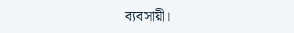ব্যবসায়ী।